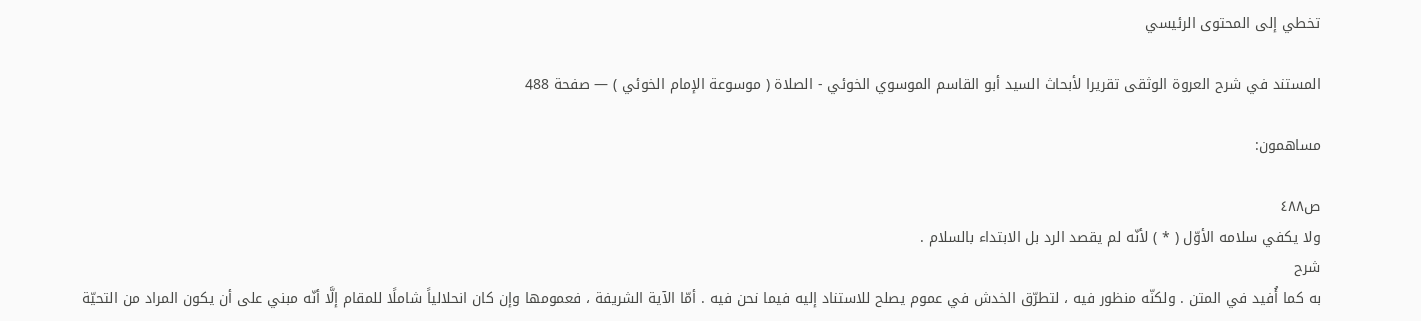تخطي إلى المحتوى الرئيسي

المستند في شرح العروة الوثقى تقريرا لأبحاث السيد أبو القاسم الموسوي الخوئي - الصلاة ( موسوعة الإمام الخوئي ) — صفحة 488

مساهمون:

ص٤٨٨
ولا يكفي سلامه الأوّل ( * ) لأنّه لم يقصد الرد بل الابتداء بالسلام .
شرح
به كما أُفيد في المتن . ولكنّه منظور فيه ، لتطرّق الخدش في عموم يصلح للاستناد إليه فيما نحن فيه . أمّا الآية الشريفة ، فعمومها وإن كان انحلالياً شاملًا للمقام إلَّا أنّه مبني على أن يكون المراد من التحيّة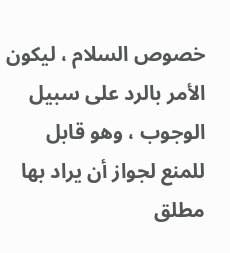خصوص السلام ، ليكون الأمر بالرد على سبيل الوجوب ، وهو قابل للمنع لجواز أن يراد بها مطلق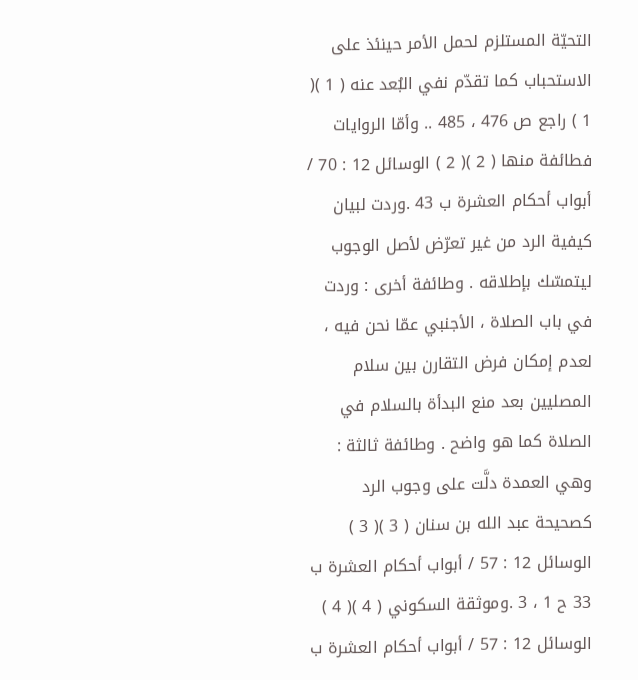التحيّة المستلزم لحمل الأمر حينئذ على الاستحباب كما تقدّم نفي البُعد عنه ( 1 )( 1 ) راجع ص 476 ، 485 .. وأمّا الروايات فطائفة منها ( 2 )( 2 ) الوسائل 12 : 70 / أبواب أحكام العشرة ب 43 .وردت لبيان كيفية الرد من غير تعرّض لأصل الوجوب ليتمسّك بإطلاقه . وطائفة أخرى : وردت في باب الصلاة ، الأجنبي عمّا نحن فيه ، لعدم إمكان فرض التقارن بين سلام المصليين بعد منع البدأة بالسلام في الصلاة كما هو واضح . وطائفة ثالثة : وهي العمدة دلَّت على وجوب الرد كصحيحة عبد الله بن سنان ( 3 )( 3 ) الوسائل 12 : 57 / أبواب أحكام العشرة ب 33 ح 1 ، 3 .وموثقة السكوني ( 4 )( 4 ) الوسائل 12 : 57 / أبواب أحكام العشرة ب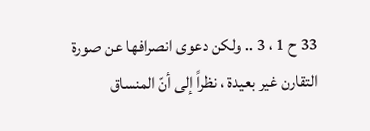33 ح 1 ، 3 .. ولكن دعوى انصرافها عن صورة التقارن غير بعيدة ، نظراً إلى أنّ المنساق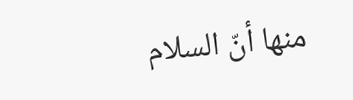منها أنّ السلام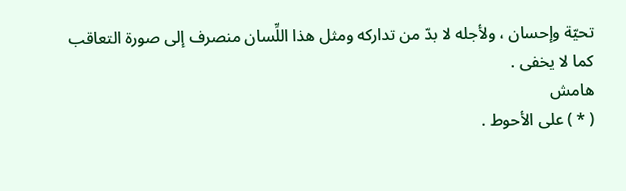تحيّة وإحسان ، ولأجله لا بدّ من تداركه ومثل هذا اللِّسان منصرف إلى صورة التعاقب كما لا يخفى .
هامش
( * ) على الأحوط .